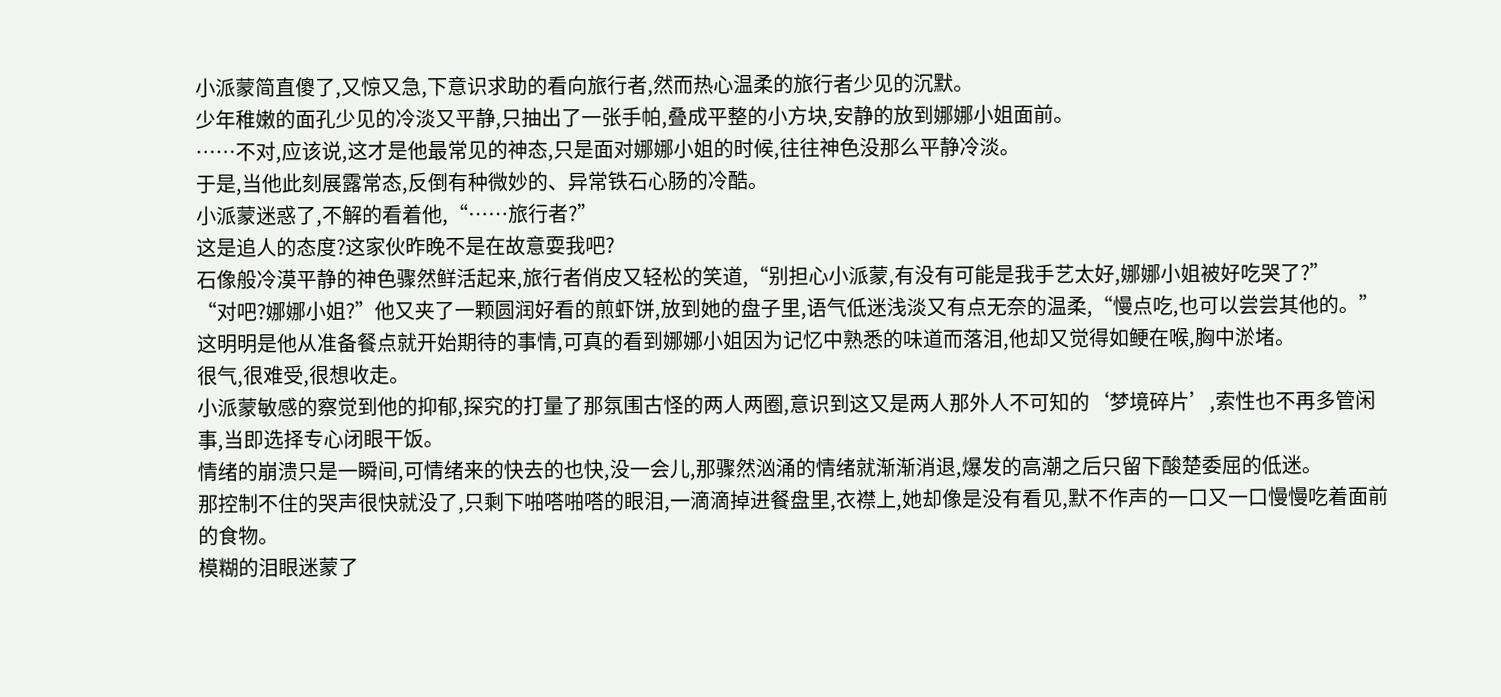小派蒙简直傻了,又惊又急,下意识求助的看向旅行者,然而热心温柔的旅行者少见的沉默。
少年稚嫩的面孔少见的冷淡又平静,只抽出了一张手帕,叠成平整的小方块,安静的放到娜娜小姐面前。
……不对,应该说,这才是他最常见的神态,只是面对娜娜小姐的时候,往往神色没那么平静冷淡。
于是,当他此刻展露常态,反倒有种微妙的、异常铁石心肠的冷酷。
小派蒙迷惑了,不解的看着他,“……旅行者?”
这是追人的态度?这家伙昨晚不是在故意耍我吧?
石像般冷漠平静的神色骤然鲜活起来,旅行者俏皮又轻松的笑道,“别担心小派蒙,有没有可能是我手艺太好,娜娜小姐被好吃哭了?”
“对吧?娜娜小姐?”他又夹了一颗圆润好看的煎虾饼,放到她的盘子里,语气低迷浅淡又有点无奈的温柔,“慢点吃,也可以尝尝其他的。”
这明明是他从准备餐点就开始期待的事情,可真的看到娜娜小姐因为记忆中熟悉的味道而落泪,他却又觉得如鲠在喉,胸中淤堵。
很气,很难受,很想收走。
小派蒙敏感的察觉到他的抑郁,探究的打量了那氛围古怪的两人两圈,意识到这又是两人那外人不可知的‘梦境碎片’,索性也不再多管闲事,当即选择专心闭眼干饭。
情绪的崩溃只是一瞬间,可情绪来的快去的也快,没一会儿,那骤然汹涌的情绪就渐渐消退,爆发的高潮之后只留下酸楚委屈的低迷。
那控制不住的哭声很快就没了,只剩下啪嗒啪嗒的眼泪,一滴滴掉进餐盘里,衣襟上,她却像是没有看见,默不作声的一口又一口慢慢吃着面前的食物。
模糊的泪眼迷蒙了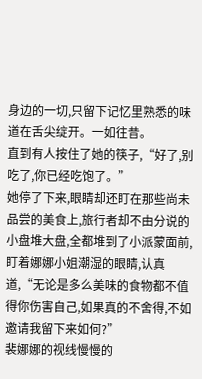身边的一切,只留下记忆里熟悉的味道在舌尖绽开。一如往昔。
直到有人按住了她的筷子,“好了,别吃了,你已经吃饱了。”
她停了下来,眼睛却还盯在那些尚未品尝的美食上,旅行者却不由分说的小盘堆大盘,全都堆到了小派蒙面前,盯着娜娜小姐潮湿的眼睛,认真道,“无论是多么美味的食物都不值得你伤害自己,如果真的不舍得,不如邀请我留下来如何?”
裴娜娜的视线慢慢的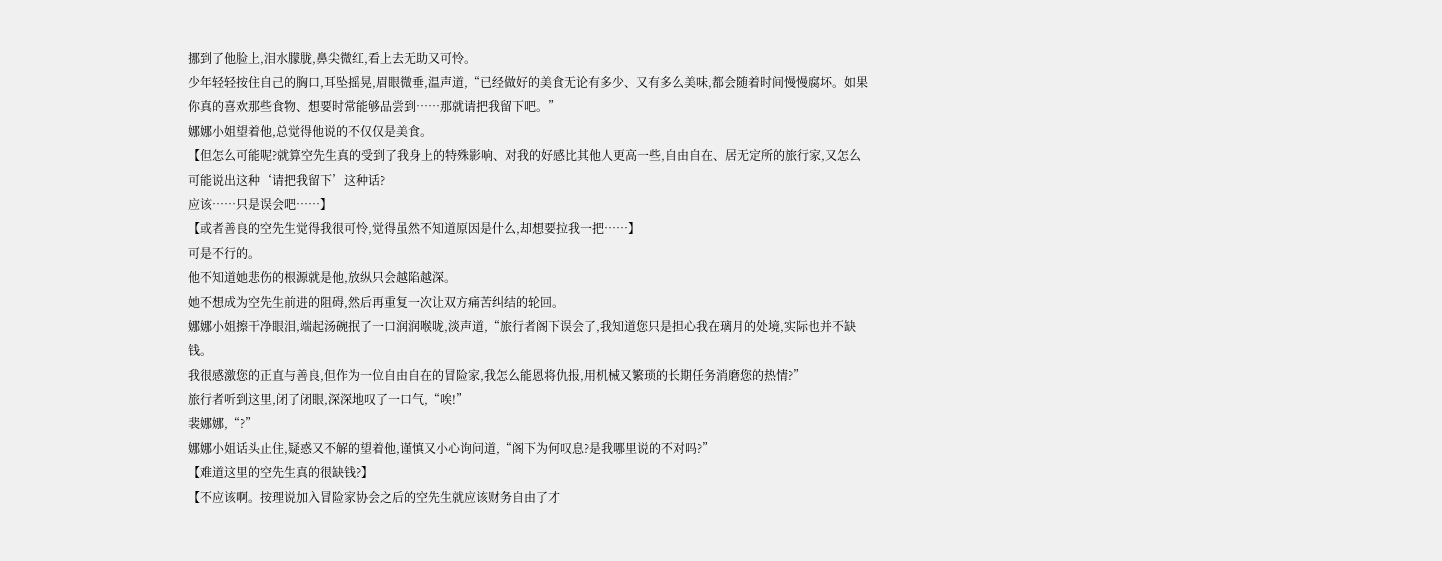挪到了他脸上,泪水朦胧,鼻尖微红,看上去无助又可怜。
少年轻轻按住自己的胸口,耳坠摇晃,眉眼微垂,温声道,“已经做好的美食无论有多少、又有多么美味,都会随着时间慢慢腐坏。如果你真的喜欢那些食物、想要时常能够品尝到……那就请把我留下吧。”
娜娜小姐望着他,总觉得他说的不仅仅是美食。
【但怎么可能呢?就算空先生真的受到了我身上的特殊影响、对我的好感比其他人更高一些,自由自在、居无定所的旅行家,又怎么可能说出这种‘请把我留下’这种话?
应该……只是误会吧……】
【或者善良的空先生觉得我很可怜,觉得虽然不知道原因是什么,却想要拉我一把……】
可是不行的。
他不知道她悲伤的根源就是他,放纵只会越陷越深。
她不想成为空先生前进的阻碍,然后再重复一次让双方痛苦纠结的轮回。
娜娜小姐擦干净眼泪,端起汤碗抿了一口润润喉咙,淡声道,“旅行者阁下误会了,我知道您只是担心我在璃月的处境,实际也并不缺钱。
我很感激您的正直与善良,但作为一位自由自在的冒险家,我怎么能恩将仇报,用机械又繁琐的长期任务消磨您的热情?”
旅行者听到这里,闭了闭眼,深深地叹了一口气,“唉!”
裴娜娜,“?”
娜娜小姐话头止住,疑惑又不解的望着他,谨慎又小心询问道,“阁下为何叹息?是我哪里说的不对吗?”
【难道这里的空先生真的很缺钱?】
【不应该啊。按理说加入冒险家协会之后的空先生就应该财务自由了才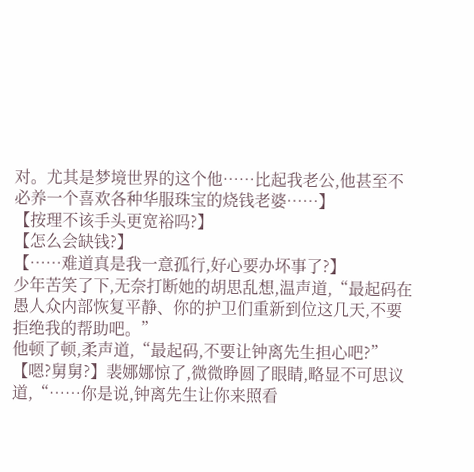对。尤其是梦境世界的这个他……比起我老公,他甚至不必养一个喜欢各种华服珠宝的烧钱老婆……】
【按理不该手头更宽裕吗?】
【怎么会缺钱?】
【……难道真是我一意孤行,好心要办坏事了?】
少年苦笑了下,无奈打断她的胡思乱想,温声道,“最起码在愚人众内部恢复平静、你的护卫们重新到位这几天,不要拒绝我的帮助吧。”
他顿了顿,柔声道,“最起码,不要让钟离先生担心吧?”
【嗯?舅舅?】裴娜娜惊了,微微睁圆了眼睛,略显不可思议道,“……你是说,钟离先生让你来照看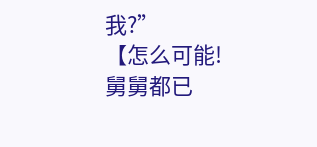我?”
【怎么可能!舅舅都已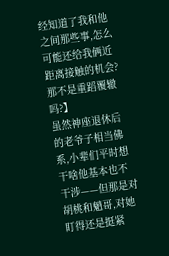经知道了我和他之间那些事,怎么可能还给我俩近距离接触的机会?那不是重蹈覆辙吗?】
虽然神座退休后的老爷子相当佛系,小辈们平时想干啥他基本也不干涉——但那是对胡桃和魈哥,对她盯得还是挺紧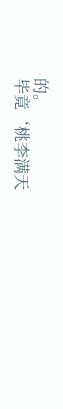的。
毕竟‘桃李满天